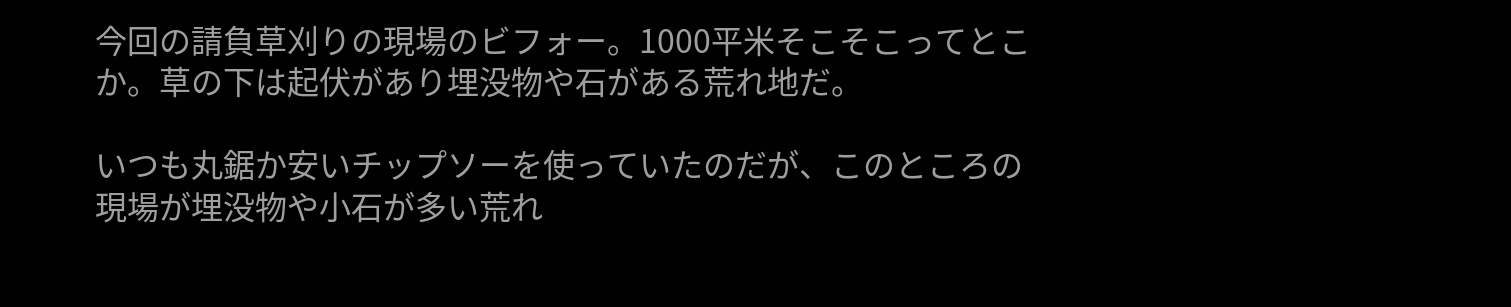今回の請負草刈りの現場のビフォー。1000平米そこそこってとこか。草の下は起伏があり埋没物や石がある荒れ地だ。

いつも丸鋸か安いチップソーを使っていたのだが、このところの現場が埋没物や小石が多い荒れ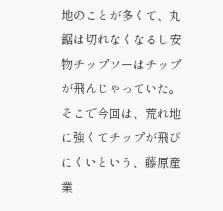地のことが多くて、丸鋸は切れなくなるし安物チップソーはチップが飛んじゃっていた。
そこで今回は、荒れ地に強くてチップが飛びにくいという、藤原産業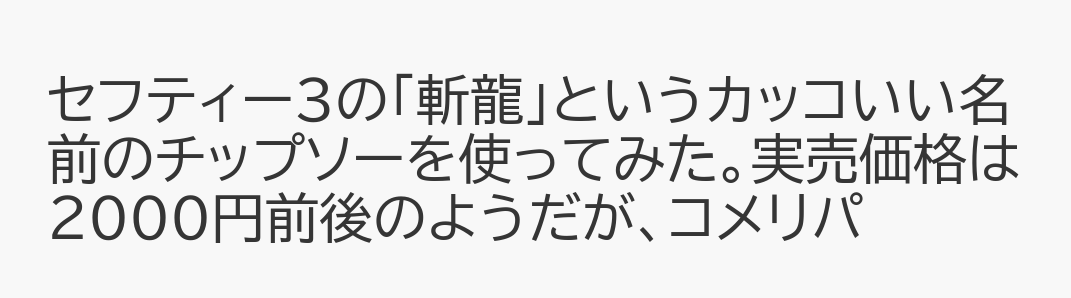セフティー3の「斬龍」というカッコいい名前のチップソーを使ってみた。実売価格は2000円前後のようだが、コメリパ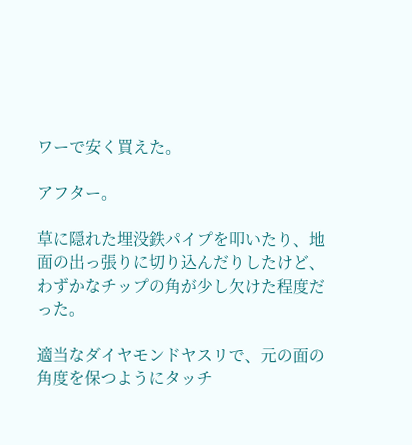ワーで安く買えた。

アフター。

草に隠れた埋没鉄パイプを叩いたり、地面の出っ張りに切り込んだりしたけど、わずかなチップの角が少し欠けた程度だった。

適当なダイヤモンドヤスリで、元の面の角度を保つようにタッチ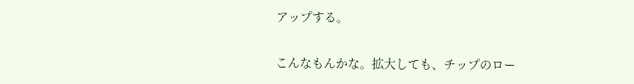アップする。

こんなもんかな。拡大しても、チップのロー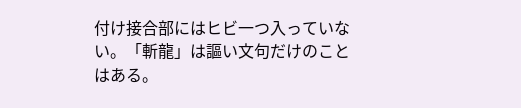付け接合部にはヒビ一つ入っていない。「斬龍」は謳い文句だけのことはある。